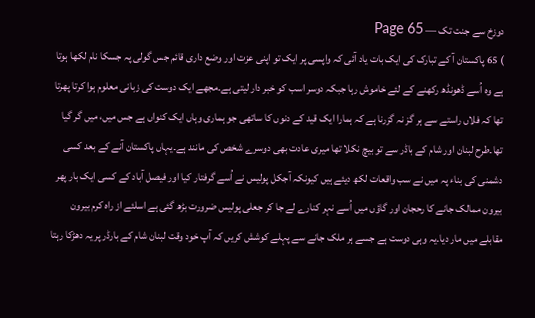دوزخ سے جنت تک — Page 65
) 65 پاکستان آ کے تبارک کی ایک بات یاد آئی کہ واپسی پر ایک تو اپنی عزت اور وضع داری قائم جس گولی پہ جسکا نام لکھا ہوتا ہے وہ اُسے ڈھونڈھ رکھنے کے لئے خاموش رہا جبکہ دوسر اسب کو خبر دار لیتی ہے۔مجھے ایک دوست کی زبانی معلوم ہوا کرتا پھرتا تھا کہ فلاں راستے سے ہر گز نہ گزرنا ہے کہ ہمارا ایک قید کے دنوں کا ساتھی جو ہماری وہاں ایک کنواں ہے جس میں، میں گر گیا تھا۔طرح لبنان اور شام کے باڈر سے تو بیچ نکلا تھا میری عادت بھی دوسرے شخص کی مانند ہے۔یہاں پاکستان آنے کے بعد کسی دشمنی کی بناء پہ میں نے سب واقعات لکھ دیئے ہیں کیونکہ آجکل پولیس نے اُسے گرفتار کیا اور فیصل آباد کے کسی ایک بار پھر بیرون ممالک جانے کا رحجان اور گاؤں میں اُسے نہر کنارے لے جا کر جعلی پولیس ضرورت بڑھ گئی ہے اسلئے از راہ کرم بیرون مقابلے میں مار دیا۔یہ وہی دوست ہے جسے ہر ملک جانے سے پہلے کوشش کریں کہ آپ خود وقت لبنان شام کے بارڈر پر یہ دھڑکا رہتا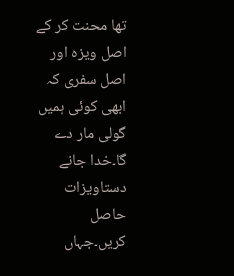تھا محنت کر کے اصل ویزہ اور اصل سفری کہ ابھی کوئی ہمیں گولی مار دے گا۔خدا جانے دستاویزات حاصل کریں۔جہاں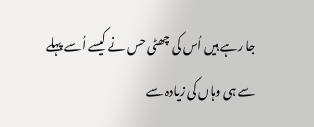جا رہے ہیں اُس کی چھٹی حس نے کیسے اُسے پہلے سے ہی وہاں کی زیادہ سے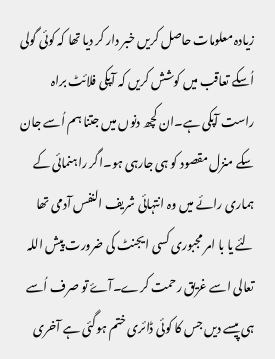زیادہ معلومات حاصل کریں خبر دار کر دیا تھا کہ کوئی گولی اُسکے تعاقب میں کوشش کریں کہ آپکی فلائٹ براہ راست آپکی ہے۔ان کچھ دنوں میں جتنا ہم اُسے جان سکے منزل مقصود کو ہی جارہی ہو۔اگر راہنمائی کے ہماری رائے میں وہ انتہائی شریف النفس آدمی تھا لئے یا با امر مجبوری کسی ایجنٹ کی ضرورت پیش اللہ تعالی اسے غریق رحمت کرے۔آۓ تو صرف اُسے ہی پیسے دیں جس کا کوئی ڈائری ختم ہوگئی ہے آخری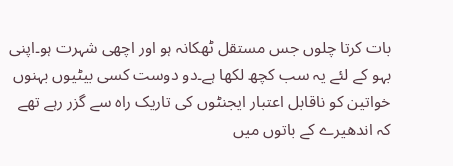بات کرتا چلوں جس مستقل ٹھکانہ ہو اور اچھی شہرت ہو۔اپنی بہو کے لئے یہ سب کچھ لکھا ہے۔دو دوست کسی بیٹیوں بہنوں خواتین کو ناقابل اعتبار ایجنٹوں کی تاریک راہ سے گزر رہے تھے کہ اندھیرے کے باتوں میں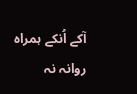آکے اُنکے ہمراہ روانہ نہ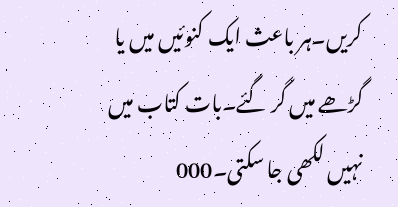کریں۔ہر باعث ایک کنوئیں میں یا گڑھے میں گر گئے۔بات کتاب میں نہیں لکھی جا سکتی۔000